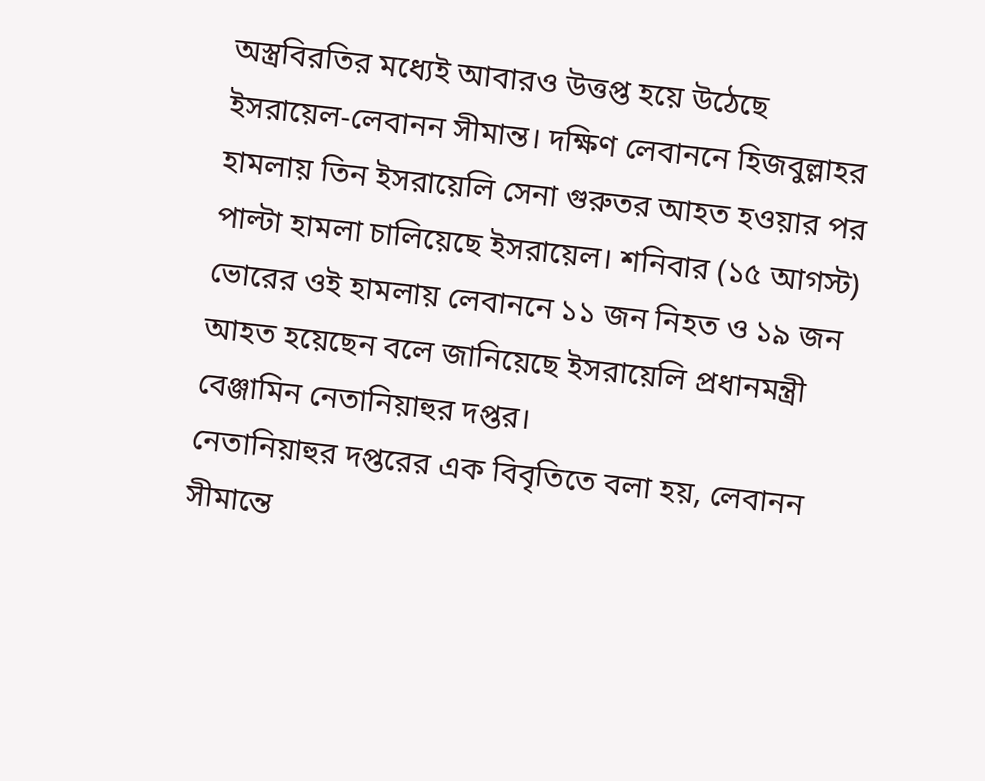অস্ত্রবিরতির মধ্যেই আবারও উত্তপ্ত হয়ে উঠেছে ইসরায়েল-লেবানন সীমান্ত। দক্ষিণ লেবাননে হিজবুল্লাহর হামলায় তিন ইসরায়েলি সেনা গুরুতর আহত হওয়ার পর পাল্টা হামলা চালিয়েছে ইসরায়েল। শনিবার (১৫ আগস্ট) ভোরের ওই হামলায় লেবাননে ১১ জন নিহত ও ১৯ জন আহত হয়েছেন বলে জানিয়েছে ইসরায়েলি প্রধানমন্ত্রী বেঞ্জামিন নেতানিয়াহুর দপ্তর।
নেতানিয়াহুর দপ্তরের এক বিবৃতিতে বলা হয়, লেবানন সীমান্তে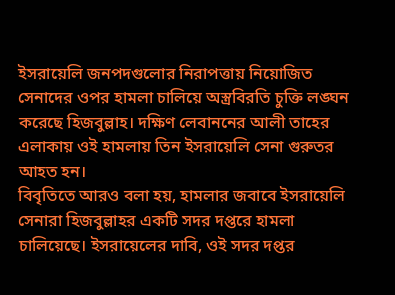ইসরায়েলি জনপদগুলোর নিরাপত্তায় নিয়োজিত সেনাদের ওপর হামলা চালিয়ে অস্ত্রবিরতি চুক্তি লঙ্ঘন করেছে হিজবুল্লাহ। দক্ষিণ লেবাননের আলী তাহের এলাকায় ওই হামলায় তিন ইসরায়েলি সেনা গুরুতর আহত হন।
বিবৃতিতে আরও বলা হয়, হামলার জবাবে ইসরায়েলি সেনারা হিজবুল্লাহর একটি সদর দপ্তরে হামলা চালিয়েছে। ইসরায়েলের দাবি, ওই সদর দপ্তর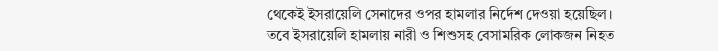থেকেই ইসরায়েলি সেনাদের ওপর হামলার নির্দেশ দেওয়া হয়েছিল।
তবে ইসরায়েলি হামলায় নারী ও শিশুসহ বেসামরিক লোকজন নিহত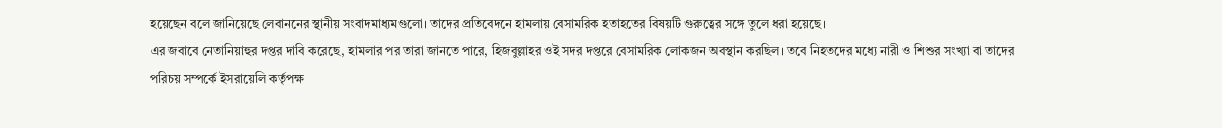হয়েছেন বলে জানিয়েছে লেবাননের স্থানীয় সংবাদমাধ্যমগুলো। তাদের প্রতিবেদনে হামলায় বেসামরিক হতাহতের বিষয়টি গুরুত্বের সঙ্গে তুলে ধরা হয়েছে।
এর জবাবে নেতানিয়াহুর দপ্তর দাবি করেছে, হামলার পর তারা জানতে পারে, হিজবুল্লাহর ওই সদর দপ্তরে বেসামরিক লোকজন অবস্থান করছিল। তবে নিহতদের মধ্যে নারী ও শিশুর সংখ্যা বা তাদের পরিচয় সম্পর্কে ইসরায়েলি কর্তৃপক্ষ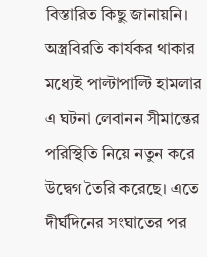বিস্তারিত কিছু জানায়নি।
অস্ত্রবিরতি কার্যকর থাকার মধ্যেই পাল্টাপাল্টি হামলার এ ঘটনা লেবানন সীমান্তের পরিস্থিতি নিয়ে নতুন করে উদ্বেগ তৈরি করেছে। এতে দীর্ঘদিনের সংঘাতের পর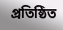প্রতিষ্ঠিত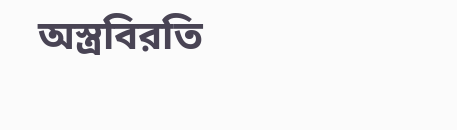অস্ত্রবিরতি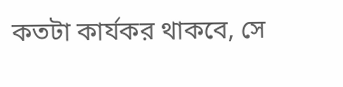কতটা কার্যকর থাকবে, সে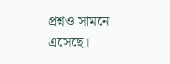প্রশ্নও সামনে এসেছে।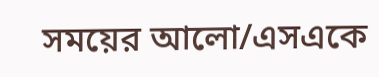সময়ের আলো/এসএকে